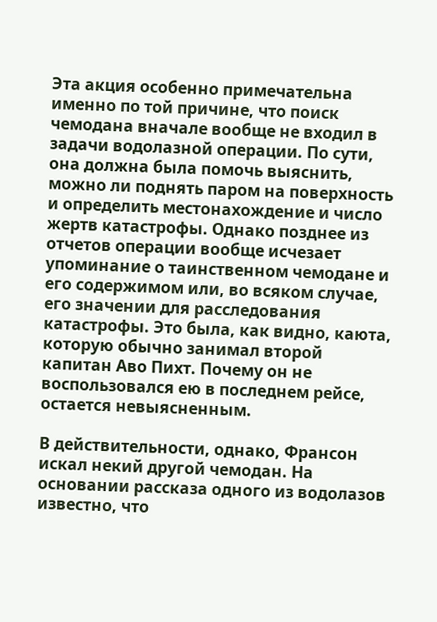Эта акция особенно примечательна именно по той причине, что поиск чемодана вначале вообще не входил в задачи водолазной операции. По сути, она должна была помочь выяснить, можно ли поднять паром на поверхность и определить местонахождение и число жертв катастрофы. Однако позднее из отчетов операции вообще исчезает упоминание о таинственном чемодане и его содержимом или, во всяком случае, его значении для расследования катастрофы. Это была, как видно, каюта, которую обычно занимал второй капитан Аво Пихт. Почему он не воспользовался ею в последнем рейсе, остается невыясненным.

В действительности, однако, Франсон искал некий другой чемодан. На основании рассказа одного из водолазов известно, что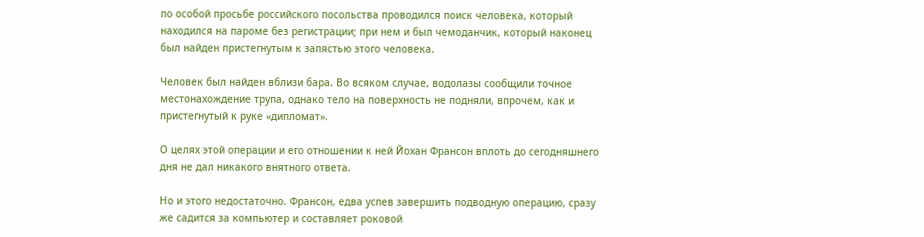по особой просьбе российского посольства проводился поиск человека, который находился на пароме без регистрации; при нем и был чемоданчик, который наконец был найден пристегнутым к запястью этого человека.

Человек был найден вблизи бара. Во всяком случае, водолазы сообщили точное местонахождение трупа, однако тело на поверхность не подняли, впрочем, как и пристегнутый к руке «дипломат».

О целях этой операции и его отношении к ней Йохан Франсон вплоть до сегодняшнего дня не дал никакого внятного ответа.

Но и этого недостаточно. Франсон, едва успев завершить подводную операцию, сразу же садится за компьютер и составляет роковой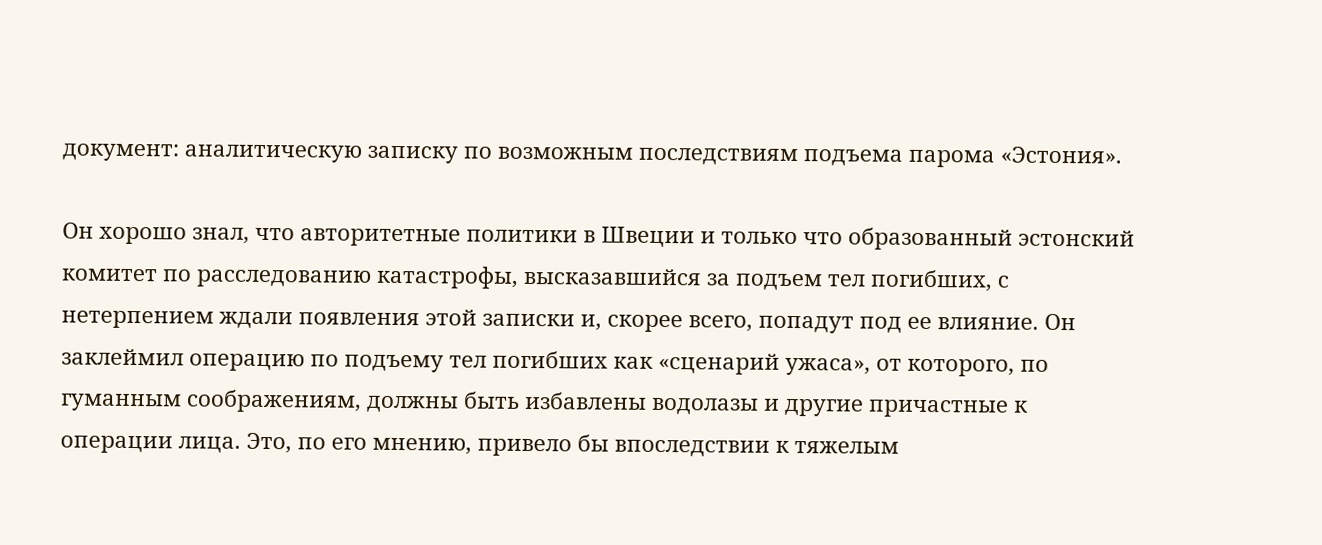документ: аналитическую записку по возможным последствиям подъема парома «Эстония».

Он хорошо знал, что авторитетные политики в Швеции и только что образованный эстонский комитет по расследованию катастрофы, высказавшийся за подъем тел погибших, с нетерпением ждали появления этой записки и, скорее всего, попадут под ее влияние. Он заклеймил операцию по подъему тел погибших как «сценарий ужаса», от которого, по гуманным соображениям, должны быть избавлены водолазы и другие причастные к операции лица. Это, по его мнению, привело бы впоследствии к тяжелым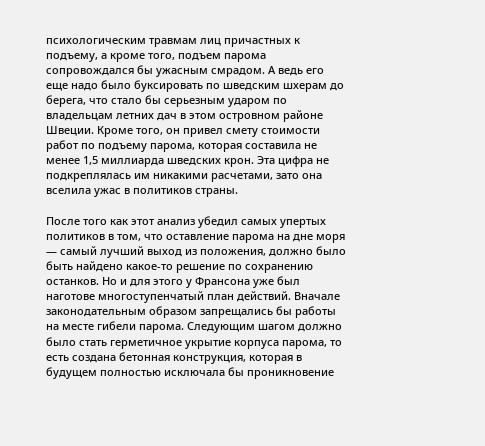психологическим травмам лиц причастных к подъему, а кроме того, подъем парома сопровождался бы ужасным смрадом. А ведь его еще надо было буксировать по шведским шхерам до берега, что стало бы серьезным ударом по владельцам летних дач в этом островном районе Швеции. Кроме того, он привел смету стоимости работ по подъему парома, которая составила не менее 1,5 миллиарда шведских крон. Эта цифра не подкреплялась им никакими расчетами, зато она вселила ужас в политиков страны.

После того как этот анализ убедил самых упертых политиков в том, что оставление парома на дне моря — самый лучший выход из положения, должно было быть найдено какое-то решение по сохранению останков. Но и для этого у Франсона уже был наготове многоступенчатый план действий. Вначале законодательным образом запрещались бы работы на месте гибели парома. Следующим шагом должно было стать герметичное укрытие корпуса парома, то есть создана бетонная конструкция, которая в будущем полностью исключала бы проникновение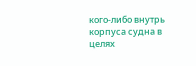кого-либо внутрь корпуса судна в целях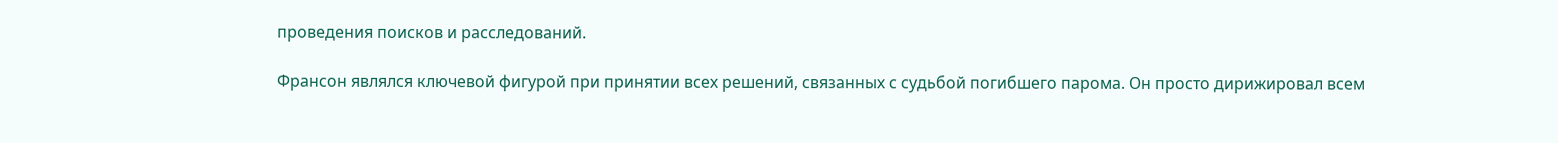проведения поисков и расследований.

Франсон являлся ключевой фигурой при принятии всех решений, связанных с судьбой погибшего парома. Он просто дирижировал всем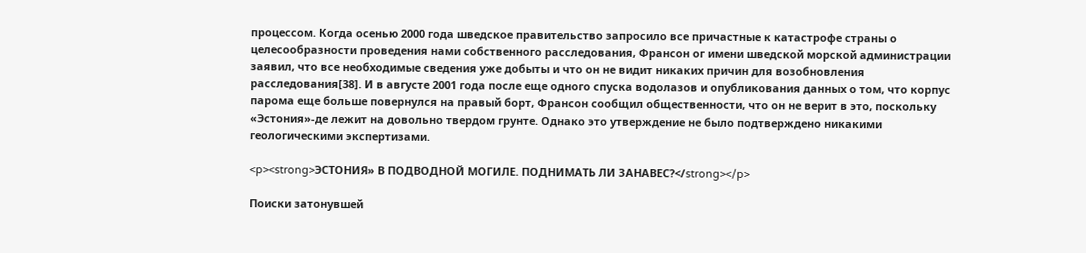процессом. Когда осенью 2000 года шведское правительство запросило все причастные к катастрофе страны о целесообразности проведения нами собственного расследования, Франсон ог имени шведской морской администрации заявил, что все необходимые сведения уже добыты и что он не видит никаких причин для возобновления расследования[38]. И в августе 2001 года после еще одного спуска водолазов и опубликования данных о том, что корпус парома еще больше повернулся на правый борт, Франсон сообщил общественности, что он не верит в это, поскольку «Эстония»-де лежит на довольно твердом грунте. Однако это утверждение не было подтверждено никакими геологическими экспертизами.

<p><strong>ЭСТОНИЯ» В ПОДВОДНОЙ МОГИЛЕ. ПОДНИМАТЬ ЛИ ЗАНАВЕС?</strong></p>

Поиски затонувшей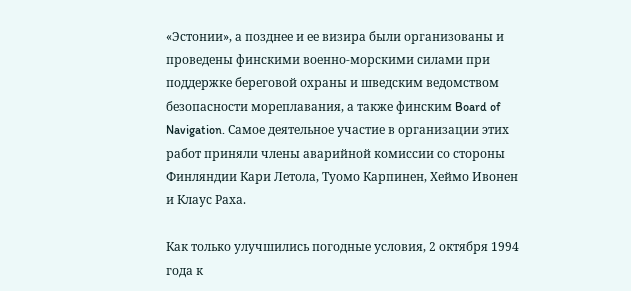«Эстонии», а позднее и ее визира были организованы и проведены финскими военно-морскими силами при поддержке береговой охраны и шведским ведомством безопасности мореплавания, а также финским Board of Navigation. Самое деятельное участие в организации этих работ приняли члены аварийной комиссии со стороны Финляндии Кари Летола, Туомо Карпинен, Хеймо Ивонен и Клаус Раха.

Как только улучшились погодные условия, 2 октября 1994 года к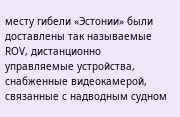месту гибели «Эстонии» были доставлены так называемые ROV, дистанционно управляемые устройства, снабженные видеокамерой, связанные с надводным судном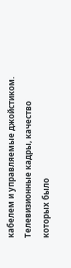кабелем и управляемые джойстиком. Телевизионные кадры, качество которых было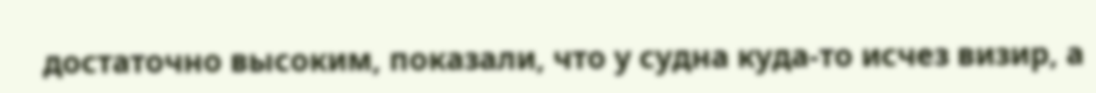достаточно высоким, показали, что у судна куда-то исчез визир, а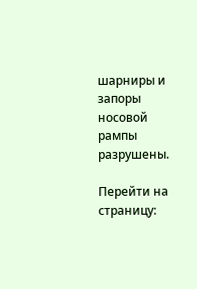шарниры и запоры носовой рампы разрушены.

Перейти на страницу: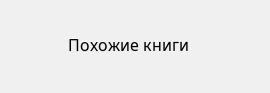Похожие книги